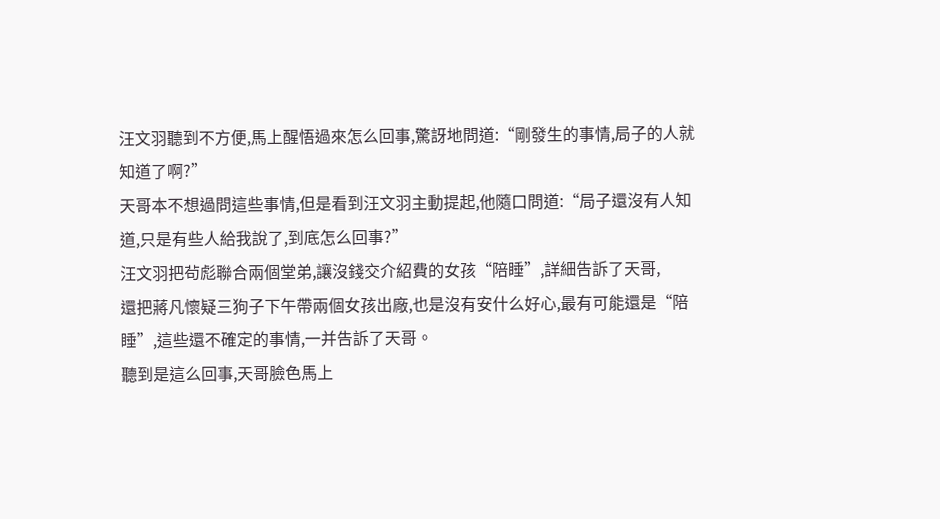汪文羽聽到不方便,馬上醒悟過來怎么回事,驚訝地問道:“剛發生的事情,局子的人就知道了啊?”
天哥本不想過問這些事情,但是看到汪文羽主動提起,他隨口問道:“局子還沒有人知道,只是有些人給我說了,到底怎么回事?”
汪文羽把茍彪聯合兩個堂弟,讓沒錢交介紹費的女孩“陪睡”,詳細告訴了天哥,
還把蔣凡懷疑三狗子下午帶兩個女孩出廠,也是沒有安什么好心,最有可能還是“陪睡”,這些還不確定的事情,一并告訴了天哥。
聽到是這么回事,天哥臉色馬上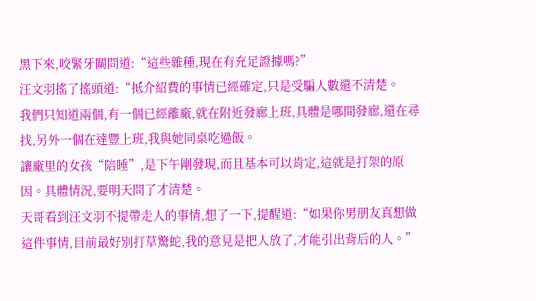黑下來,咬緊牙關問道:“這些雜種,現在有充足證據嗎?”
汪文羽搖了搖頭道:“抵介紹費的事情已經確定,只是受騙人數還不清楚。
我們只知道兩個,有一個已經離廠,就在附近發廊上班,具體是哪間發廊,還在尋找,另外一個在達豐上班,我與她同桌吃過飯。
讓廠里的女孩“陪睡”,是下午剛發現,而且基本可以肯定,這就是打架的原因。具體情況,要明天問了才清楚。
天哥看到汪文羽不提帶走人的事情,想了一下,提醒道:“如果你男朋友真想做這件事情,目前最好別打草驚蛇,我的意見是把人放了,才能引出背后的人。”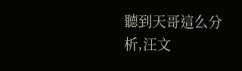聽到天哥這么分析,汪文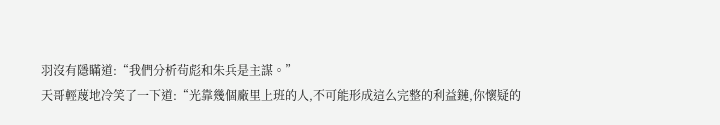羽沒有隱瞞道:“我們分析茍彪和朱兵是主謀。”
天哥輕蔑地冷笑了一下道:“光靠幾個廠里上班的人,不可能形成這么完整的利益鏈,你懷疑的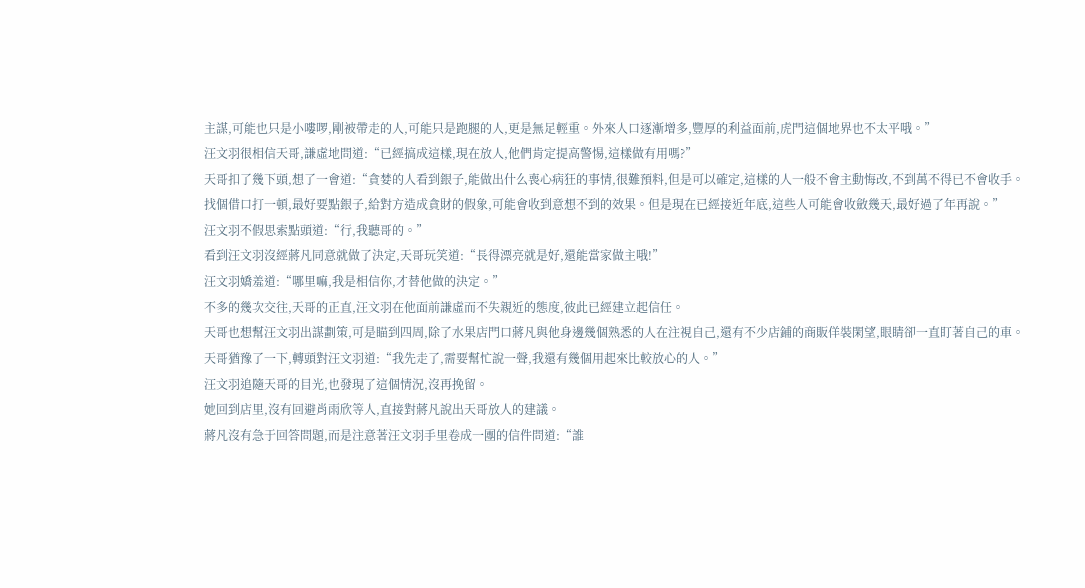主謀,可能也只是小嘍啰,剛被帶走的人,可能只是跑腿的人,更是無足輕重。外來人口逐漸增多,豐厚的利益面前,虎門這個地界也不太平哦。”
汪文羽很相信天哥,謙虛地問道:“已經搞成這樣,現在放人,他們肯定提高警惕,這樣做有用嗎?”
天哥扣了幾下頭,想了一會道:“貪婪的人看到銀子,能做出什么喪心病狂的事情,很難預料,但是可以確定,這樣的人一般不會主動悔改,不到萬不得已不會收手。
找個借口打一頓,最好要點銀子,給對方造成貪財的假象,可能會收到意想不到的效果。但是現在已經接近年底,這些人可能會收斂幾天,最好過了年再說。”
汪文羽不假思索點頭道:“行,我聽哥的。”
看到汪文羽沒經蔣凡同意就做了決定,天哥玩笑道:“長得漂亮就是好,還能當家做主哦!”
汪文羽嬌羞道:“哪里嘛,我是相信你,才替他做的決定。”
不多的幾次交往,天哥的正直,汪文羽在他面前謙虛而不失親近的態度,彼此已經建立起信任。
天哥也想幫汪文羽出謀劃策,可是瞄到四周,除了水果店門口蔣凡與他身邊幾個熟悉的人在注視自己,還有不少店鋪的商販佯裝閑望,眼睛卻一直盯著自己的車。
天哥猶豫了一下,轉頭對汪文羽道:“我先走了,需要幫忙說一聲,我還有幾個用起來比較放心的人。”
汪文羽追隨天哥的目光,也發現了這個情況,沒再挽留。
她回到店里,沒有回避肖雨欣等人,直接對蔣凡說出天哥放人的建議。
蔣凡沒有急于回答問題,而是注意著汪文羽手里卷成一團的信件問道:“誰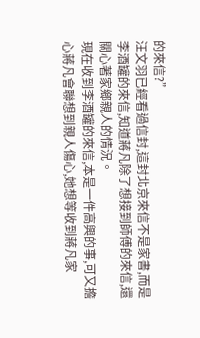的來信?”
汪文羽已經看過信封,這封北京來信不是家書,而是李酒罐的來信,知道蔣凡除了想接到師傅的來信,還關心著家鄉親人的情況。
現在收到李酒罐的來信,本是一件高興的事,可又擔心蔣凡會聯想到親人傷心,她想等收到蔣凡家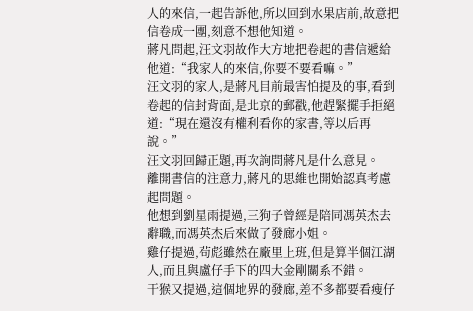人的來信,一起告訴他,所以回到水果店前,故意把信卷成一團,刻意不想他知道。
蔣凡問起,汪文羽故作大方地把卷起的書信遞給他道:“我家人的來信,你要不要看嘛。”
汪文羽的家人,是蔣凡目前最害怕提及的事,看到卷起的信封背面,是北京的郵戳,他趕緊擺手拒絕道:“現在還沒有權利看你的家書,等以后再說。”
汪文羽回歸正題,再次詢問蔣凡是什么意見。
離開書信的注意力,蔣凡的思維也開始認真考慮起問題。
他想到劉星雨提過,三狗子曾經是陪同馮英杰去辭職,而馮英杰后來做了發廊小姐。
雞仔提過,茍彪雖然在廠里上班,但是算半個江湖人,而且與盧仔手下的四大金剛關系不錯。
干猴又提過,這個地界的發廊,差不多都要看瘦仔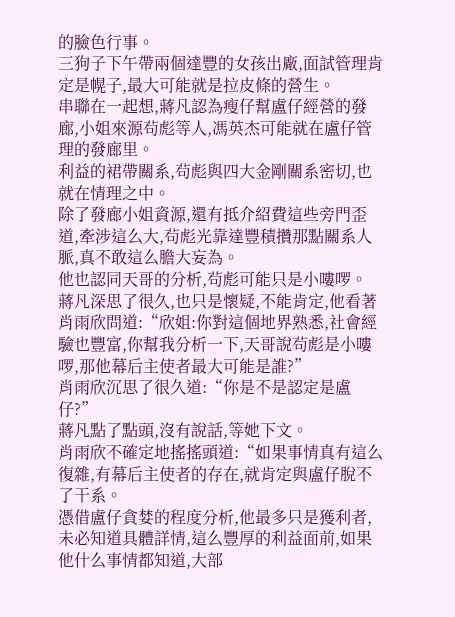的臉色行事。
三狗子下午帶兩個達豐的女孩出廠,面試管理肯定是幌子,最大可能就是拉皮條的營生。
串聯在一起想,蔣凡認為瘦仔幫盧仔經營的發廊,小姐來源茍彪等人,馮英杰可能就在盧仔管理的發廊里。
利益的裙帶關系,茍彪與四大金剛關系密切,也就在情理之中。
除了發廊小姐資源,還有抵介紹費這些旁門歪道,牽涉這么大,茍彪光靠達豐積攢那點關系人脈,真不敢這么膽大妄為。
他也認同天哥的分析,茍彪可能只是小嘍啰。
蔣凡深思了很久,也只是懷疑,不能肯定,他看著肖雨欣問道:“欣姐:你對這個地界熟悉,社會經驗也豐富,你幫我分析一下,天哥說茍彪是小嘍啰,那他幕后主使者最大可能是誰?”
肖雨欣沉思了很久道:“你是不是認定是盧仔?”
蔣凡點了點頭,沒有說話,等她下文。
肖雨欣不確定地搖搖頭道:“如果事情真有這么復雜,有幕后主使者的存在,就肯定與盧仔脫不了干系。
憑借盧仔貪婪的程度分析,他最多只是獲利者,未必知道具體詳情,這么豐厚的利益面前,如果他什么事情都知道,大部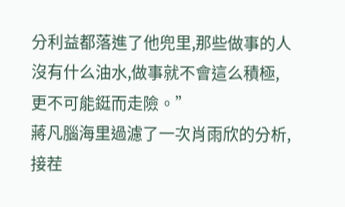分利益都落進了他兜里,那些做事的人沒有什么油水,做事就不會這么積極,更不可能鋌而走險。”
蔣凡腦海里過濾了一次肖雨欣的分析,接茬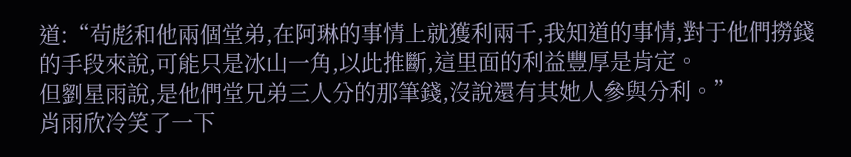道:“茍彪和他兩個堂弟,在阿琳的事情上就獲利兩千,我知道的事情,對于他們撈錢的手段來說,可能只是冰山一角,以此推斷,這里面的利益豐厚是肯定。
但劉星雨說,是他們堂兄弟三人分的那筆錢,沒說還有其她人參與分利。”
肖雨欣冷笑了一下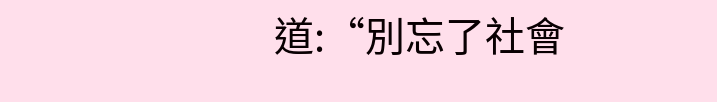道:“別忘了社會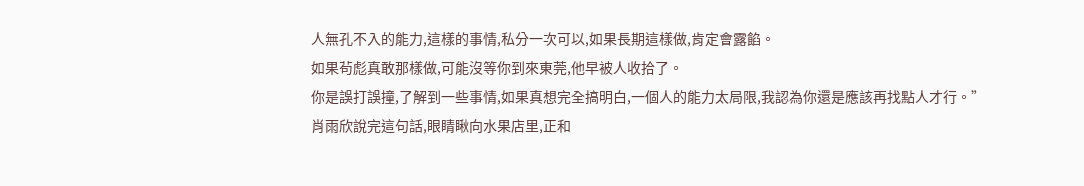人無孔不入的能力,這樣的事情,私分一次可以,如果長期這樣做,肯定會露餡。
如果茍彪真敢那樣做,可能沒等你到來東莞,他早被人收拾了。
你是誤打誤撞,了解到一些事情,如果真想完全搞明白,一個人的能力太局限,我認為你還是應該再找點人才行。”
肖雨欣說完這句話,眼睛瞅向水果店里,正和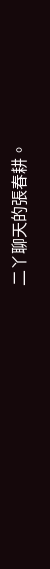二丫聊天的張春耕。